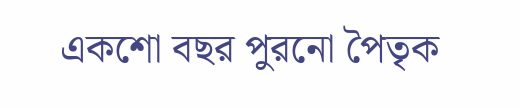একশো বছর পুরনো পৈতৃক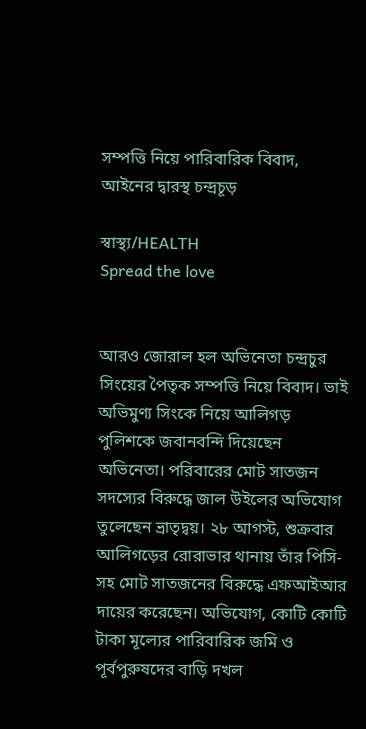সম্পত্তি নিয়ে পারিবারিক বিবাদ, আইনের দ্বারস্থ চন্দ্রচূড়

স্বাস্থ্য/HEALTH
Spread the love


আরও জোরাল হল অভিনেতা চন্দ্রচুর সিংয়ের পৈতৃক সম্পত্তি নিয়ে বিবাদ। ভাই অভিমুণ্য সিংকে নিয়ে আলিগড় পুলিশকে জবানবন্দি দিয়েছেন অভিনেতা। পরিবারের মোট সাতজন সদস্যের বিরুদ্ধে জাল উইলের অভিযোগ তুলেছেন ভ্রাতৃদ্বয়। ২৮ আগস্ট, শুক্রবার আলিগড়ের রোরাভার থানায় তাঁর পিসি-সহ মোট সাতজনের বিরুদ্ধে এফআইআর দায়ের করেছেন। অভিযোগ, কোটি কোটি টাকা মূল্যের পারিবারিক জমি ও পূর্বপুরুষদের বাড়ি দখল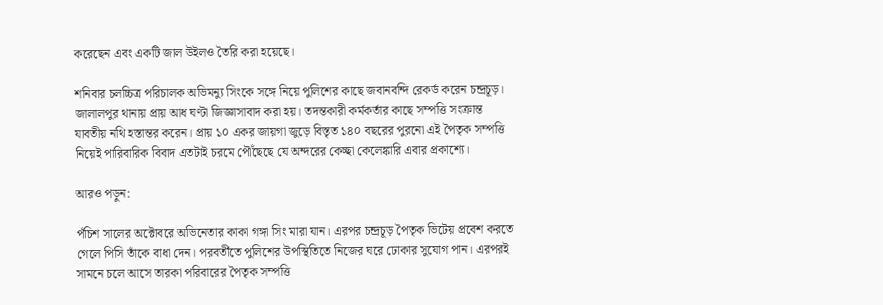করেছেন এবং একটি জাল উইলও তৈরি করা হয়েছে।

শনিবার চলচ্চিত্র পরিচালক অভিমন্যু সিংকে সঙ্গে নিয়ে পুলিশের কাছে জবানবন্দি রেকর্ড করেন চন্দ্রচূড়। জালালপুর থানায় প্রায় আধ ঘণ্টা জিজ্ঞাসাবাদ করা হয়। তদন্তকারী কর্মকর্তার কাছে সম্পত্তি সংক্রান্ত যাবতীয় নথি হস্তান্তর করেন। প্রায় ১০ একর জায়গা জুড়ে বিস্তৃত ১৪০ বছরের পুরনো এই পৈতৃক সম্পত্তি নিয়েই পারিবারিক বিবাদ এতটাই চরমে পৌঁছেছে যে অন্দরের কেচ্ছা কেলেঙ্কারি এবার প্রকাশ্যে।

আরও পড়ুন:

পঁচিশ সালের অক্টোবরে অভিনেতার কাকা গঙ্গা সিং মারা যান। এরপর চন্দ্রচূড় পৈতৃক ভিটেয় প্রবেশ করতে গেলে পিসি তাঁকে বাধা দেন। পরবর্তীতে পুলিশের উপস্থিতিতে নিজের ঘরে ঢোকার সুযোগ পান। এরপরই সামনে চলে আসে তারকা পরিবারের পৈতৃক সম্পত্তি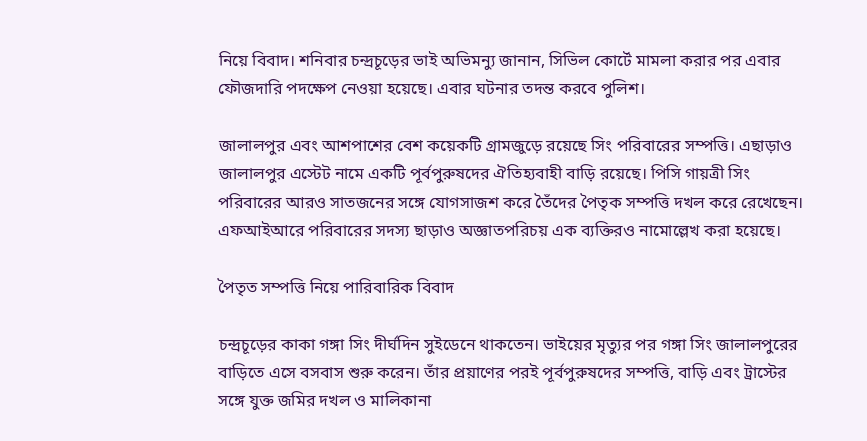নিয়ে বিবাদ। শনিবার চন্দ্রচূড়ের ভাই অভিমন্যু জানান, সিভিল কোর্টে মামলা করার পর এবার ফৌজদারি পদক্ষেপ নেওয়া হয়েছে। এবার ঘটনার তদন্ত করবে পুলিশ।

জালালপুর এবং আশপাশের বেশ কয়েকটি গ্রামজুড়ে রয়েছে সিং পরিবারের সম্পত্তি। এছাড়াও জালালপুর এস্টেট নামে একটি পূর্বপুরুষদের ঐতিহ্যবাহী বাড়ি রয়েছে। পিসি গায়ত্রী সিং পরিবারের আরও সাতজনের সঙ্গে যোগসাজশ করে তৈঁদের পৈতৃক সম্পত্তি দখল করে রেখেছেন। এফআইআরে পরিবারের সদস্য ছাড়াও অজ্ঞাতপরিচয় এক ব্যক্তিরও নামোল্লেখ করা হয়েছে।

পৈতৃত সম্পত্তি নিয়ে পারিবারিক বিবাদ

চন্দ্রচূড়ের কাকা গঙ্গা সিং দীর্ঘদিন সুইডেনে থাকতেন। ভাইয়ের মৃত্যুর পর গঙ্গা সিং জালালপুরের বাড়িতে এসে বসবাস শুরু করেন। তাঁর প্রয়াণের পরই পূর্বপুরুষদের সম্পত্তি, বাড়ি এবং ট্রাস্টের সঙ্গে যুক্ত জমির দখল ও মালিকানা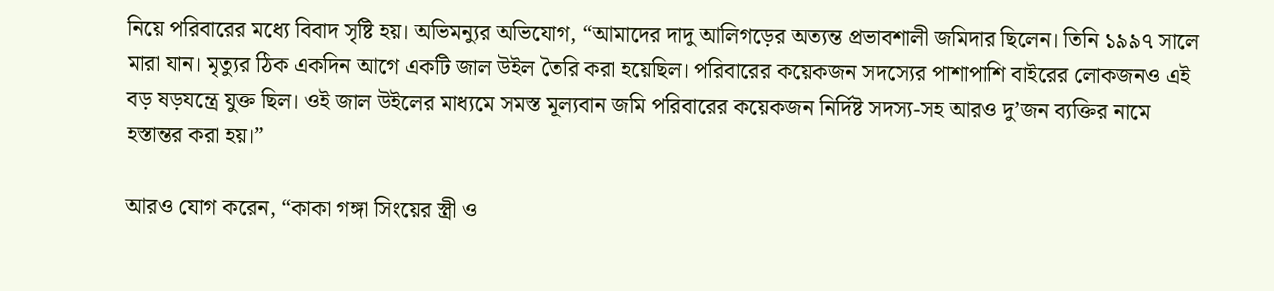নিয়ে পরিবারের মধ্যে বিবাদ সৃষ্টি হয়। অভিমন্যুর অভিযোগ, “আমাদের দাদু আলিগড়ের অত্যন্ত প্রভাবশালী জমিদার ছিলেন। তিনি ১৯৯৭ সালে মারা যান। মৃত্যুর ঠিক একদিন আগে একটি জাল উইল তৈরি করা হয়েছিল। পরিবারের কয়েকজন সদস্যের পাশাপাশি বাইরের লোকজনও এই বড় ষড়যন্ত্রে যুক্ত ছিল। ওই জাল উইলের মাধ্যমে সমস্ত মূল্যবান জমি পরিবারের কয়েকজন নির্দিষ্ট সদস্য-সহ আরও দু’জন ব্যক্তির নামে হস্তান্তর করা হয়।”

আরও যোগ করেন, “কাকা গঙ্গা সিংয়ের স্ত্রী ও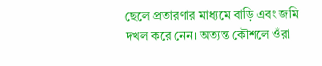ছেলে প্রতারণার মাধ্যমে বাড়ি এবং জমি দখল করে নেন। অত্যন্ত কৌশলে ওঁরা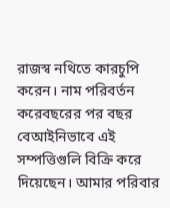রাজস্ব নথিতে কারচুপি করেন। নাম পরিবর্তন করেবছরের পর বছর বেআইনিভাবে এই সম্পত্তিগুলি বিক্রি করে দিয়েছেন। আমার পরিবার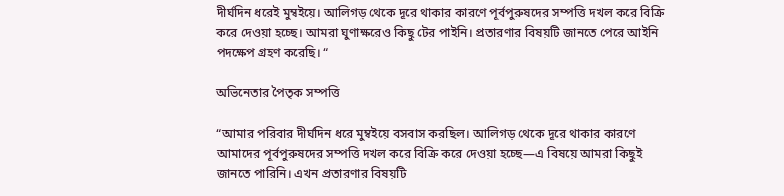দীর্ঘদিন ধরেই মুম্বইয়ে। আলিগড় থেকে দূরে থাকার কারণে পূর্বপুরুষদের সম্পত্তি দখল করে বিক্রি করে দেওয়া হচ্ছে। আমরা ঘুণাক্ষরেও কিছু টের পাইনি। প্রতারণার বিষয়টি জানতে পেরে আইনি পদক্ষেপ গ্রহণ করেছি। “

অভিনেতার পৈতৃক সম্পত্তি

“আমার পরিবার দীর্ঘদিন ধরে মুম্বইয়ে বসবাস করছিল। আলিগড় থেকে দূরে থাকার কারণে আমাদের পূর্বপুরুষদের সম্পত্তি দখল করে বিক্রি করে দেওয়া হচ্ছে—এ বিষয়ে আমরা কিছুই জানতে পারিনি। এখন প্রতারণার বিষয়টি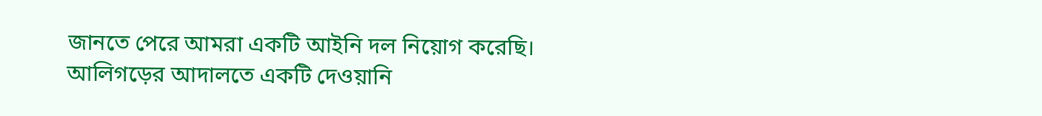জানতে পেরে আমরা একটি আইনি দল নিয়োগ করেছি। আলিগড়ের আদালতে একটি দেওয়ানি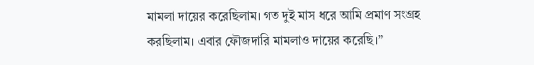মামলা দায়ের করেছিলাম। গত দুই মাস ধরে আমি প্রমাণ সংগ্রহ করছিলাম। এবার ফৌজদারি মামলাও দায়ের করেছি।”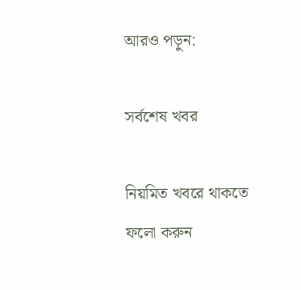আরও পড়ুন:

সর্বশেষ খবর

নিয়মিত খবরে থাকতে ফলো করুন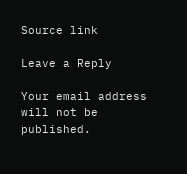Source link

Leave a Reply

Your email address will not be published.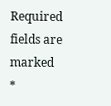Required fields are marked *